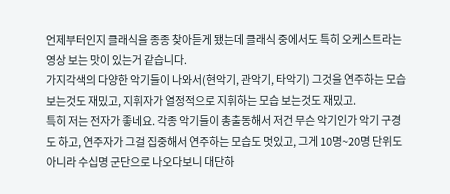언제부터인지 클래식을 종종 찾아듣게 됐는데 클래식 중에서도 특히 오케스트라는 영상 보는 맛이 있는거 같습니다.
가지각색의 다양한 악기들이 나와서(현악기, 관악기, 타악기) 그것을 연주하는 모습 보는것도 재밌고, 지휘자가 열정적으로 지휘하는 모습 보는것도 재밌고.
특히 저는 전자가 좋네요. 각종 악기들이 총출동해서 저건 무슨 악기인가 악기 구경도 하고, 연주자가 그걸 집중해서 연주하는 모습도 멋있고, 그게 10명~20명 단위도 아니라 수십명 군단으로 나오다보니 대단하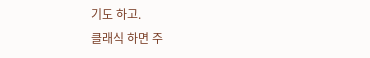기도 하고.
클래식 하면 주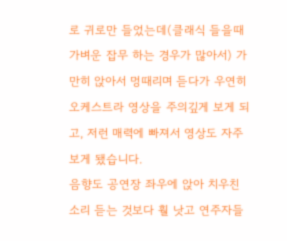로 귀로만 들었는데(클래식 들을때 가벼운 잡무 하는 경우가 많아서) 가만히 앉아서 멍때리며 듣다가 우연히 오케스트라 영상을 주의깊게 보게 되고, 저런 매력에 빠져서 영상도 자주 보게 됐습니다.
음향도 공연장 좌우에 앉아 치우친 소리 듣는 것보다 훨 낫고 연주자들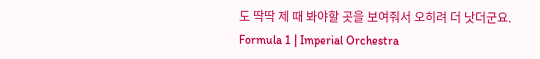도 딱딱 제 때 봐야할 곳을 보여줘서 오히려 더 낫더군요.
Formula 1 | Imperial Orchestra